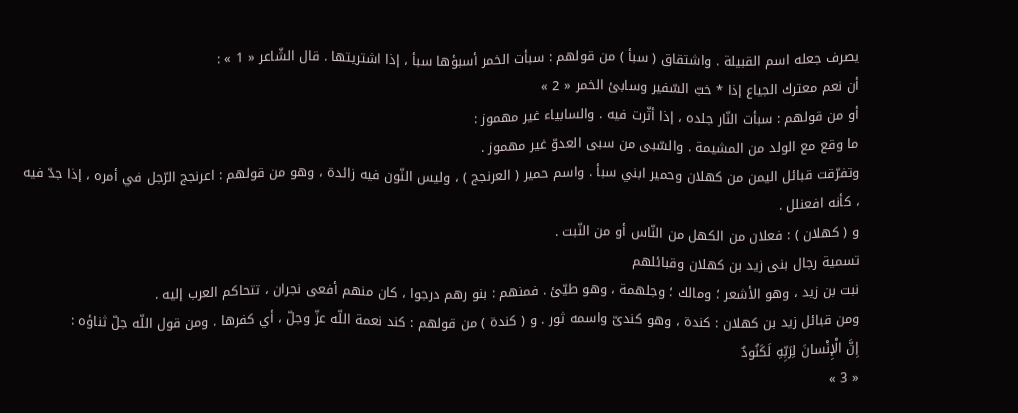يصرف جعله اسم القبيلة . واشتقاق ( سبأ ) من قولهم : سبأت الخمر أسبؤها سبأ ، إذا اشتريتها . قال الشّاعر « 1 » :
أن نعم معترك الجياع إذا * خبّ السّفير وسابئ الخمر « 2 »
أو من قولهم : سبأت النّار جلده ، إذا أثّرت فيه . والسابياء غير مهموز :
ما وقع مع الولد من المشيمة . والسّبى من سبى العدوّ غير مهموز .
وتفرّقت قبائل اليمن من كهلان وحمير ابني سبأ . واسم حمير ( العرنجج ) ، وليس النّون فيه زائدة ، وهو من قولهم : اعرنجج الرّجل في أمره ، إذا جدّ فيه ، كأنه افعنلل .
و ( كهلان ) : فعلان من الكهل من النّاس أو من النّبت .
تسمية رجال بنى زيد بن كهلان وقبائلهم
نبت بن زيد ، وهو الأشعر ؛ ومالك ؛ وجلهمة ، وهو طيّئ . فمنهم : بنو رهم درجوا ، كان منهم أفعى نجران ، تتحاكم العرب إليه .
ومن قبائل زيد بن كهلان : كندة ، وهو كندىّ واسمه ثور . و ( كندة ) من قولهم : كند نعمة اللّه عزّ وجلّ ، أي كفرها . ومن قول اللّه جلّ ثناؤه :
إِنَّ الْإِنْسانَ لِرَبِّهِ لَكَنُودٌ
« 3 »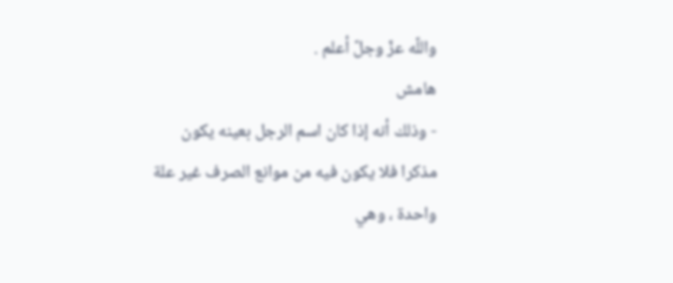واللّه عزّ وجلّ أعلم .
هامش
- وذلك أنه إذا كان اسم الرجل بعينه يكون مذكرا فلا يكون فيه من موانع الصرف غير علة واحدة ، وهي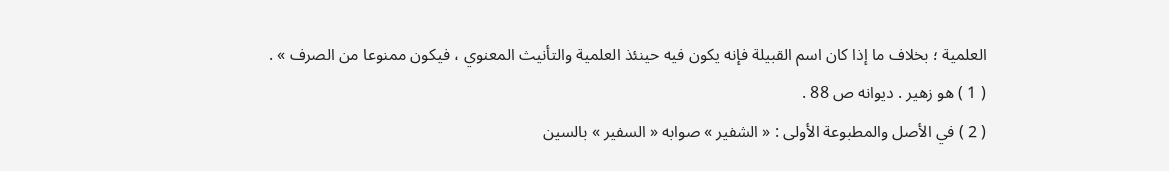العلمية ؛ بخلاف ما إذا كان اسم القبيلة فإنه يكون فيه حينئذ العلمية والتأنيث المعنوي ، فيكون ممنوعا من الصرف » .
( 1 ) هو زهير . ديوانه ص 88 .
( 2 ) في الأصل والمطبوعة الأولى : « الشفير » صوابه « السفير » بالسين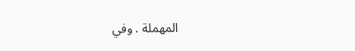المهملة . وفي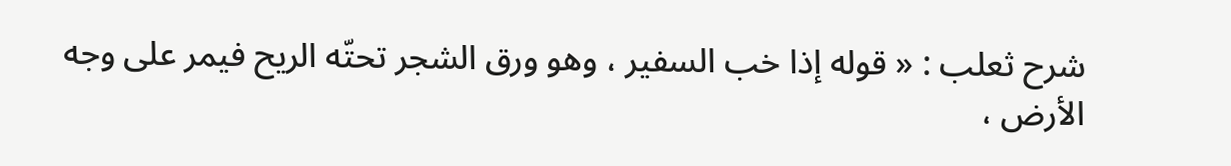شرح ثعلب : « قوله إذا خب السفير ، وهو ورق الشجر تحتّه الريح فيمر على وجه الأرض ،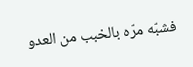فشبّه مرّه بالخبب من العدو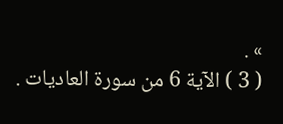» .
( 3 ) الآية 6 من سورة العاديات .